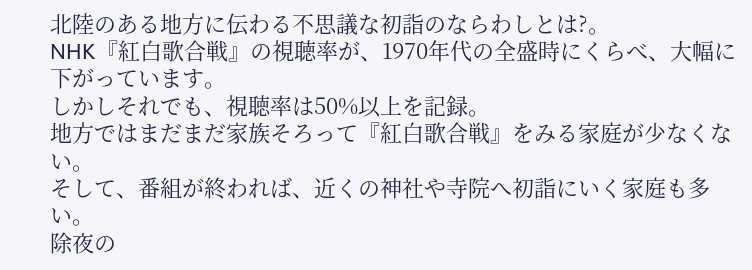北陸のある地方に伝わる不思議な初詣のならわしとは?。
NHK『紅白歌合戦』の視聴率が、1970年代の全盛時にくらべ、大幅に下がっています。
しかしそれでも、視聴率は50%以上を記録。
地方ではまだまだ家族そろって『紅白歌合戦』をみる家庭が少なくない。
そして、番組が終われば、近くの神社や寺院へ初詣にいく家庭も多い。
除夜の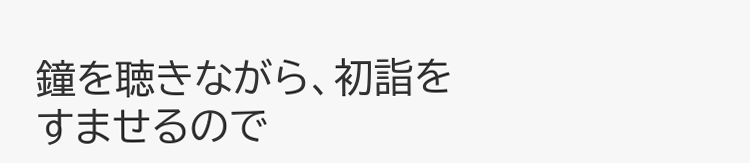鐘を聴きながら、初詣をすませるので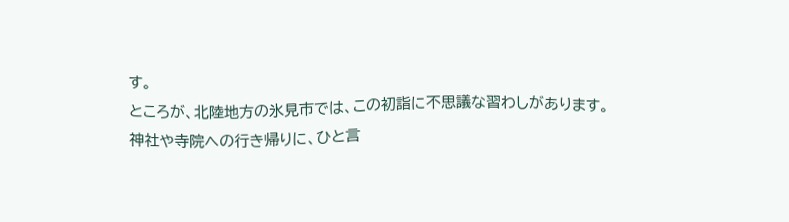す。
ところが、北陸地方の氷見市では、この初詣に不思議な習わしがあります。
神社や寺院への行き帰りに、ひと言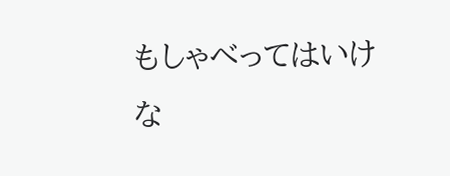もしゃべってはいけな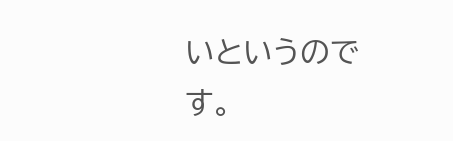いというのです。